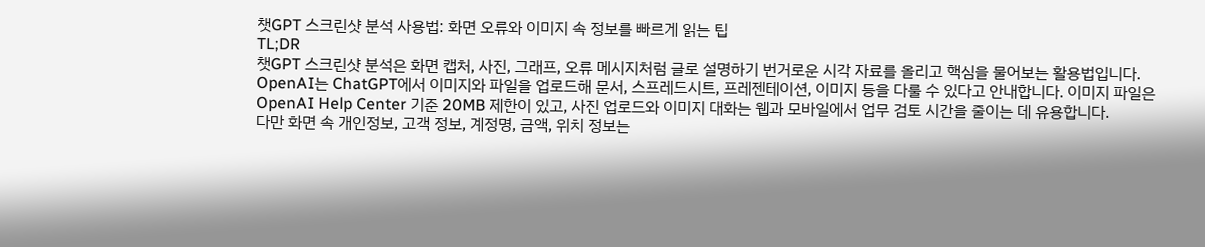챗GPT 스크린샷 분석 사용법: 화면 오류와 이미지 속 정보를 빠르게 읽는 팁
TL;DR
챗GPT 스크린샷 분석은 화면 캡처, 사진, 그래프, 오류 메시지처럼 글로 설명하기 번거로운 시각 자료를 올리고 핵심을 물어보는 활용법입니다.
OpenAI는 ChatGPT에서 이미지와 파일을 업로드해 문서, 스프레드시트, 프레젠테이션, 이미지 등을 다룰 수 있다고 안내합니다. 이미지 파일은 OpenAI Help Center 기준 20MB 제한이 있고, 사진 업로드와 이미지 대화는 웹과 모바일에서 업무 검토 시간을 줄이는 데 유용합니다.
다만 화면 속 개인정보, 고객 정보, 계정명, 금액, 위치 정보는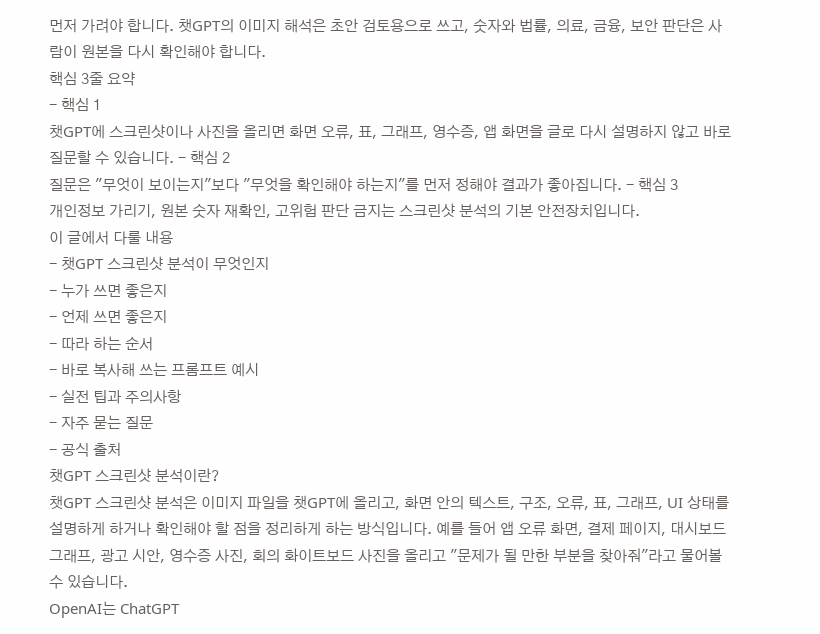먼저 가려야 합니다. 챗GPT의 이미지 해석은 초안 검토용으로 쓰고, 숫자와 법률, 의료, 금융, 보안 판단은 사람이 원본을 다시 확인해야 합니다.
핵심 3줄 요약
- 핵심 1
챗GPT에 스크린샷이나 사진을 올리면 화면 오류, 표, 그래프, 영수증, 앱 화면을 글로 다시 설명하지 않고 바로 질문할 수 있습니다. - 핵심 2
질문은 "무엇이 보이는지"보다 "무엇을 확인해야 하는지"를 먼저 정해야 결과가 좋아집니다. - 핵심 3
개인정보 가리기, 원본 숫자 재확인, 고위험 판단 금지는 스크린샷 분석의 기본 안전장치입니다.
이 글에서 다룰 내용
- 챗GPT 스크린샷 분석이 무엇인지
- 누가 쓰면 좋은지
- 언제 쓰면 좋은지
- 따라 하는 순서
- 바로 복사해 쓰는 프롬프트 예시
- 실전 팁과 주의사항
- 자주 묻는 질문
- 공식 출처
챗GPT 스크린샷 분석이란?
챗GPT 스크린샷 분석은 이미지 파일을 챗GPT에 올리고, 화면 안의 텍스트, 구조, 오류, 표, 그래프, UI 상태를 설명하게 하거나 확인해야 할 점을 정리하게 하는 방식입니다. 예를 들어 앱 오류 화면, 결제 페이지, 대시보드 그래프, 광고 시안, 영수증 사진, 회의 화이트보드 사진을 올리고 "문제가 될 만한 부분을 찾아줘"라고 물어볼 수 있습니다.
OpenAI는 ChatGPT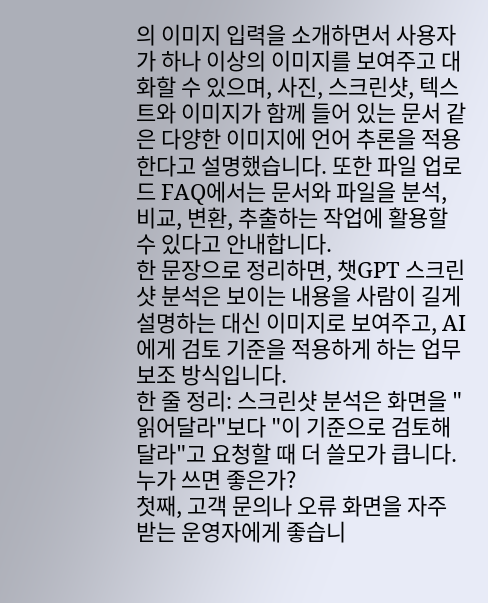의 이미지 입력을 소개하면서 사용자가 하나 이상의 이미지를 보여주고 대화할 수 있으며, 사진, 스크린샷, 텍스트와 이미지가 함께 들어 있는 문서 같은 다양한 이미지에 언어 추론을 적용한다고 설명했습니다. 또한 파일 업로드 FAQ에서는 문서와 파일을 분석, 비교, 변환, 추출하는 작업에 활용할 수 있다고 안내합니다.
한 문장으로 정리하면, 챗GPT 스크린샷 분석은 보이는 내용을 사람이 길게 설명하는 대신 이미지로 보여주고, AI에게 검토 기준을 적용하게 하는 업무 보조 방식입니다.
한 줄 정리: 스크린샷 분석은 화면을 "읽어달라"보다 "이 기준으로 검토해달라"고 요청할 때 더 쓸모가 큽니다.
누가 쓰면 좋은가?
첫째, 고객 문의나 오류 화면을 자주 받는 운영자에게 좋습니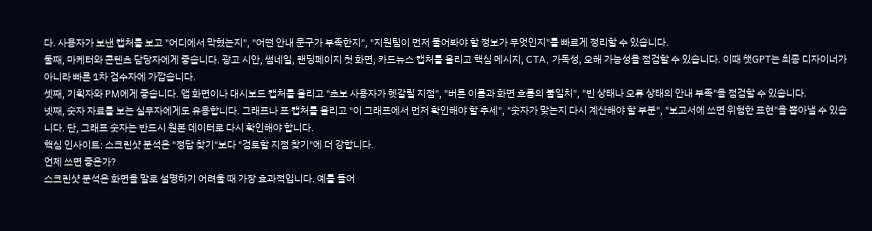다. 사용자가 보낸 캡처를 보고 "어디에서 막혔는지", "어떤 안내 문구가 부족한지", "지원팀이 먼저 물어봐야 할 정보가 무엇인지"를 빠르게 정리할 수 있습니다.
둘째, 마케터와 콘텐츠 담당자에게 좋습니다. 광고 시안, 썸네일, 랜딩페이지 첫 화면, 카드뉴스 캡처를 올리고 핵심 메시지, CTA, 가독성, 오해 가능성을 점검할 수 있습니다. 이때 챗GPT는 최종 디자이너가 아니라 빠른 1차 검수자에 가깝습니다.
셋째, 기획자와 PM에게 좋습니다. 앱 화면이나 대시보드 캡처를 올리고 "초보 사용자가 헷갈릴 지점", "버튼 이름과 화면 흐름의 불일치", "빈 상태나 오류 상태의 안내 부족"을 점검할 수 있습니다.
넷째, 숫자 자료를 보는 실무자에게도 유용합니다. 그래프나 표 캡처를 올리고 "이 그래프에서 먼저 확인해야 할 추세", "숫자가 맞는지 다시 계산해야 할 부분", "보고서에 쓰면 위험한 표현"을 뽑아낼 수 있습니다. 단, 그래프 숫자는 반드시 원본 데이터로 다시 확인해야 합니다.
핵심 인사이트: 스크린샷 분석은 "정답 찾기"보다 "검토할 지점 찾기"에 더 강합니다.
언제 쓰면 좋은가?
스크린샷 분석은 화면을 말로 설명하기 어려울 때 가장 효과적입니다. 예를 들어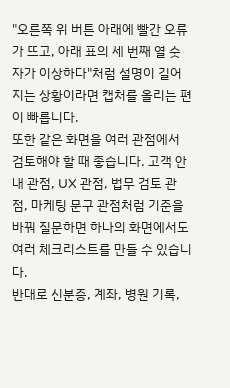"오른쪽 위 버튼 아래에 빨간 오류가 뜨고, 아래 표의 세 번째 열 숫자가 이상하다"처럼 설명이 길어지는 상황이라면 캡처를 올리는 편이 빠릅니다.
또한 같은 화면을 여러 관점에서 검토해야 할 때 좋습니다. 고객 안내 관점, UX 관점, 법무 검토 관점, 마케팅 문구 관점처럼 기준을 바꿔 질문하면 하나의 화면에서도 여러 체크리스트를 만들 수 있습니다.
반대로 신분증, 계좌, 병원 기록,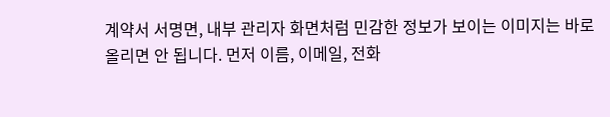계약서 서명면, 내부 관리자 화면처럼 민감한 정보가 보이는 이미지는 바로 올리면 안 됩니다. 먼저 이름, 이메일, 전화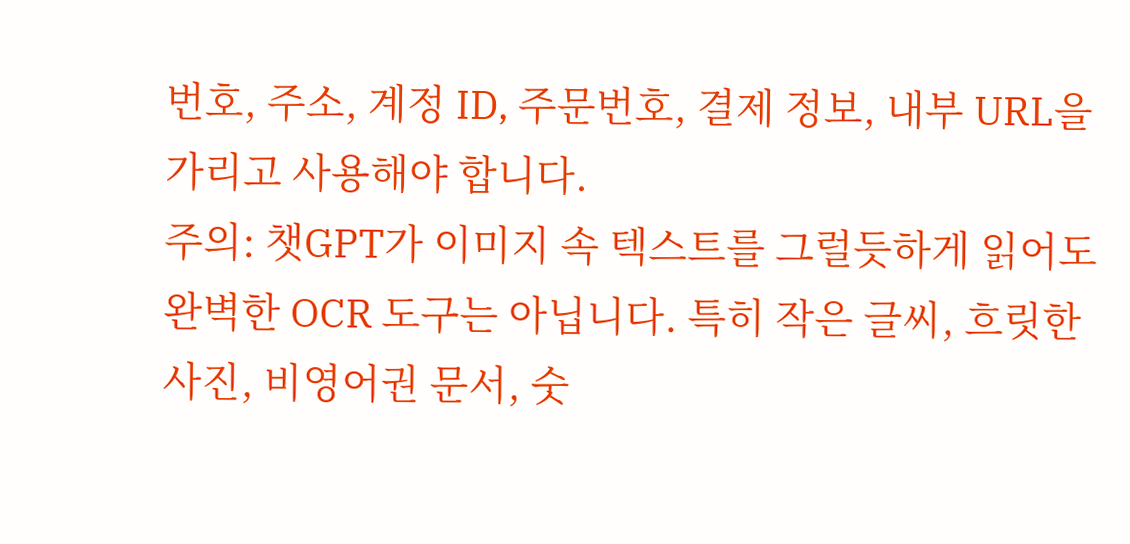번호, 주소, 계정 ID, 주문번호, 결제 정보, 내부 URL을 가리고 사용해야 합니다.
주의: 챗GPT가 이미지 속 텍스트를 그럴듯하게 읽어도 완벽한 OCR 도구는 아닙니다. 특히 작은 글씨, 흐릿한 사진, 비영어권 문서, 숫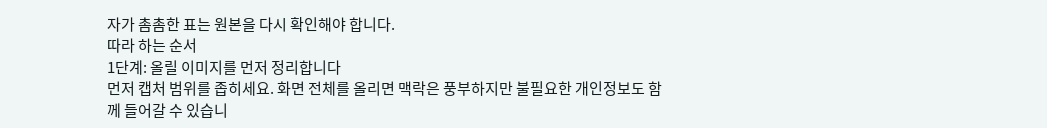자가 촘촘한 표는 원본을 다시 확인해야 합니다.
따라 하는 순서
1단계: 올릴 이미지를 먼저 정리합니다
먼저 캡처 범위를 좁히세요. 화면 전체를 올리면 맥락은 풍부하지만 불필요한 개인정보도 함께 들어갈 수 있습니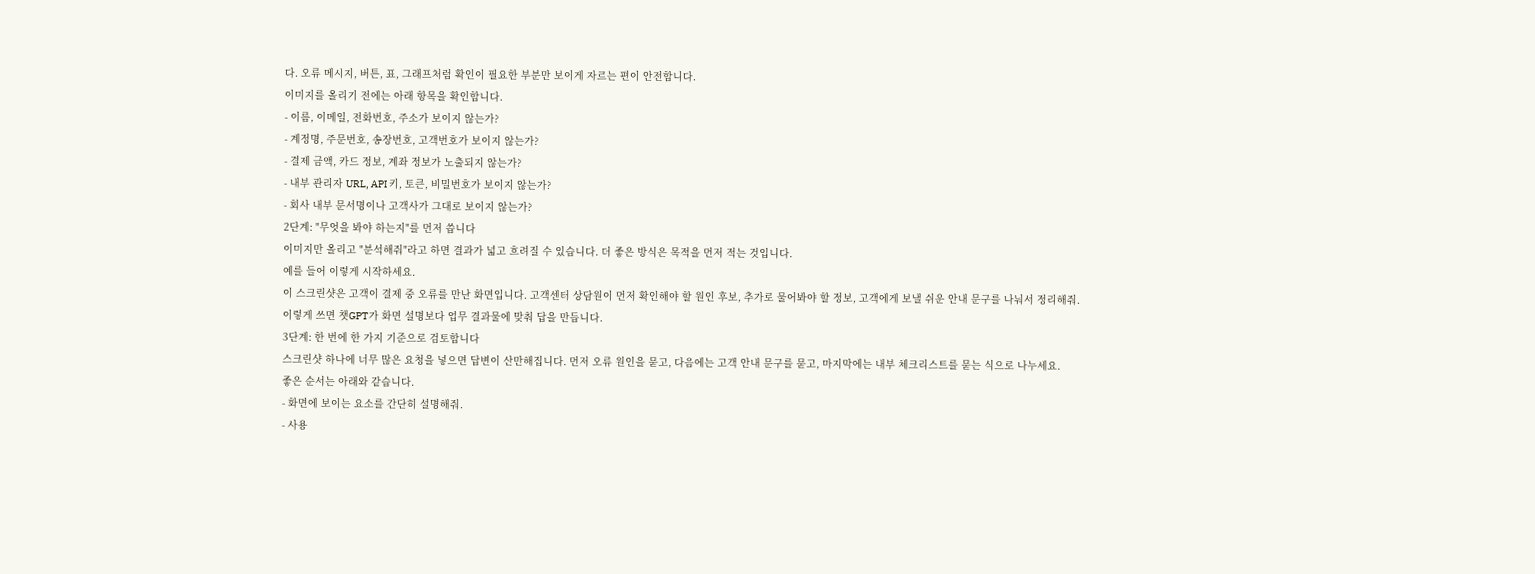다. 오류 메시지, 버튼, 표, 그래프처럼 확인이 필요한 부분만 보이게 자르는 편이 안전합니다.
이미지를 올리기 전에는 아래 항목을 확인합니다.
- 이름, 이메일, 전화번호, 주소가 보이지 않는가?
- 계정명, 주문번호, 송장번호, 고객번호가 보이지 않는가?
- 결제 금액, 카드 정보, 계좌 정보가 노출되지 않는가?
- 내부 관리자 URL, API 키, 토큰, 비밀번호가 보이지 않는가?
- 회사 내부 문서명이나 고객사가 그대로 보이지 않는가?
2단계: "무엇을 봐야 하는지"를 먼저 씁니다
이미지만 올리고 "분석해줘"라고 하면 결과가 넓고 흐려질 수 있습니다. 더 좋은 방식은 목적을 먼저 적는 것입니다.
예를 들어 이렇게 시작하세요.
이 스크린샷은 고객이 결제 중 오류를 만난 화면입니다. 고객센터 상담원이 먼저 확인해야 할 원인 후보, 추가로 물어봐야 할 정보, 고객에게 보낼 쉬운 안내 문구를 나눠서 정리해줘.
이렇게 쓰면 챗GPT가 화면 설명보다 업무 결과물에 맞춰 답을 만듭니다.
3단계: 한 번에 한 가지 기준으로 검토합니다
스크린샷 하나에 너무 많은 요청을 넣으면 답변이 산만해집니다. 먼저 오류 원인을 묻고, 다음에는 고객 안내 문구를 묻고, 마지막에는 내부 체크리스트를 묻는 식으로 나누세요.
좋은 순서는 아래와 같습니다.
- 화면에 보이는 요소를 간단히 설명해줘.
- 사용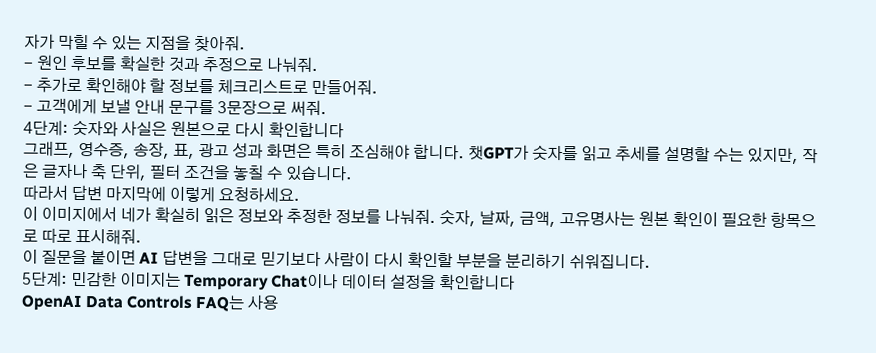자가 막힐 수 있는 지점을 찾아줘.
- 원인 후보를 확실한 것과 추정으로 나눠줘.
- 추가로 확인해야 할 정보를 체크리스트로 만들어줘.
- 고객에게 보낼 안내 문구를 3문장으로 써줘.
4단계: 숫자와 사실은 원본으로 다시 확인합니다
그래프, 영수증, 송장, 표, 광고 성과 화면은 특히 조심해야 합니다. 챗GPT가 숫자를 읽고 추세를 설명할 수는 있지만, 작은 글자나 축 단위, 필터 조건을 놓칠 수 있습니다.
따라서 답변 마지막에 이렇게 요청하세요.
이 이미지에서 네가 확실히 읽은 정보와 추정한 정보를 나눠줘. 숫자, 날짜, 금액, 고유명사는 원본 확인이 필요한 항목으로 따로 표시해줘.
이 질문을 붙이면 AI 답변을 그대로 믿기보다 사람이 다시 확인할 부분을 분리하기 쉬워집니다.
5단계: 민감한 이미지는 Temporary Chat이나 데이터 설정을 확인합니다
OpenAI Data Controls FAQ는 사용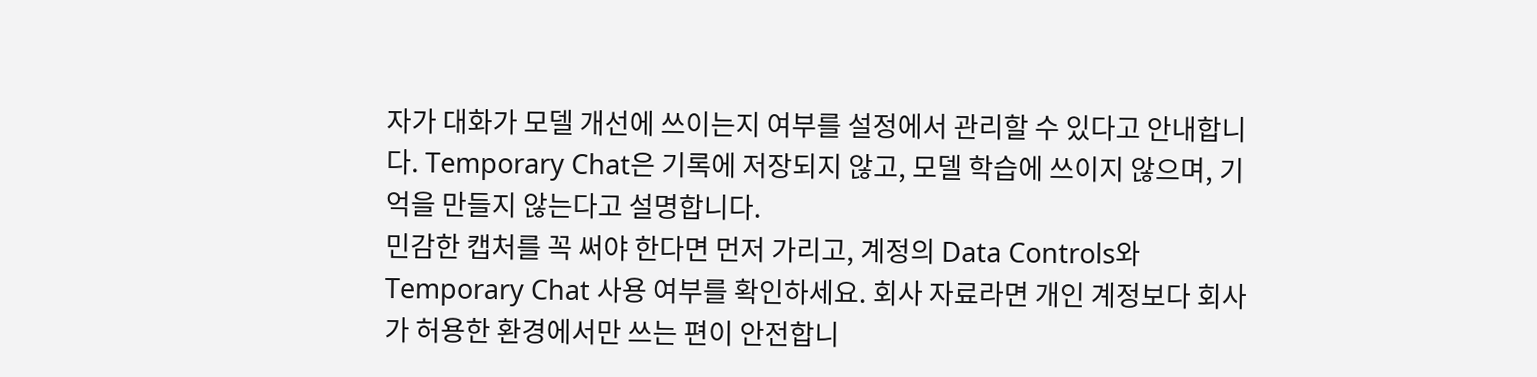자가 대화가 모델 개선에 쓰이는지 여부를 설정에서 관리할 수 있다고 안내합니다. Temporary Chat은 기록에 저장되지 않고, 모델 학습에 쓰이지 않으며, 기억을 만들지 않는다고 설명합니다.
민감한 캡처를 꼭 써야 한다면 먼저 가리고, 계정의 Data Controls와 Temporary Chat 사용 여부를 확인하세요. 회사 자료라면 개인 계정보다 회사가 허용한 환경에서만 쓰는 편이 안전합니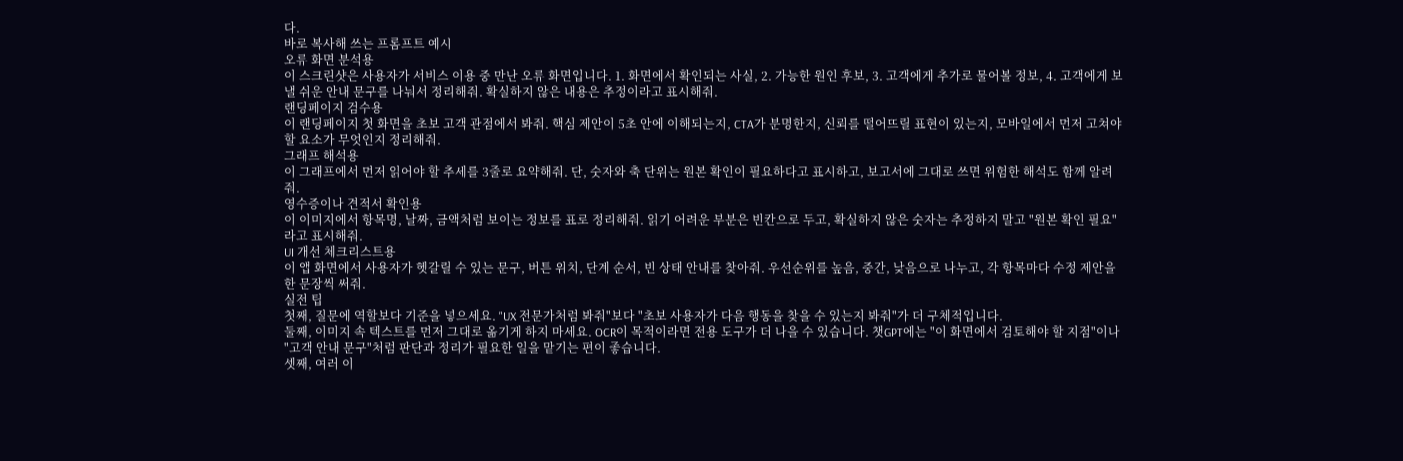다.
바로 복사해 쓰는 프롬프트 예시
오류 화면 분석용
이 스크린샷은 사용자가 서비스 이용 중 만난 오류 화면입니다. 1. 화면에서 확인되는 사실, 2. 가능한 원인 후보, 3. 고객에게 추가로 물어볼 정보, 4. 고객에게 보낼 쉬운 안내 문구를 나눠서 정리해줘. 확실하지 않은 내용은 추정이라고 표시해줘.
랜딩페이지 검수용
이 랜딩페이지 첫 화면을 초보 고객 관점에서 봐줘. 핵심 제안이 5초 안에 이해되는지, CTA가 분명한지, 신뢰를 떨어뜨릴 표현이 있는지, 모바일에서 먼저 고쳐야 할 요소가 무엇인지 정리해줘.
그래프 해석용
이 그래프에서 먼저 읽어야 할 추세를 3줄로 요약해줘. 단, 숫자와 축 단위는 원본 확인이 필요하다고 표시하고, 보고서에 그대로 쓰면 위험한 해석도 함께 알려줘.
영수증이나 견적서 확인용
이 이미지에서 항목명, 날짜, 금액처럼 보이는 정보를 표로 정리해줘. 읽기 어려운 부분은 빈칸으로 두고, 확실하지 않은 숫자는 추정하지 말고 "원본 확인 필요"라고 표시해줘.
UI 개선 체크리스트용
이 앱 화면에서 사용자가 헷갈릴 수 있는 문구, 버튼 위치, 단계 순서, 빈 상태 안내를 찾아줘. 우선순위를 높음, 중간, 낮음으로 나누고, 각 항목마다 수정 제안을 한 문장씩 써줘.
실전 팁
첫째, 질문에 역할보다 기준을 넣으세요. "UX 전문가처럼 봐줘"보다 "초보 사용자가 다음 행동을 찾을 수 있는지 봐줘"가 더 구체적입니다.
둘째, 이미지 속 텍스트를 먼저 그대로 옮기게 하지 마세요. OCR이 목적이라면 전용 도구가 더 나을 수 있습니다. 챗GPT에는 "이 화면에서 검토해야 할 지점"이나 "고객 안내 문구"처럼 판단과 정리가 필요한 일을 맡기는 편이 좋습니다.
셋째, 여러 이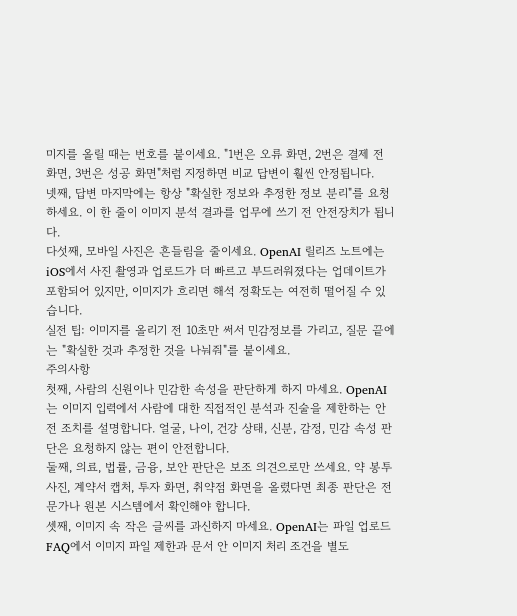미지를 올릴 때는 번호를 붙이세요. "1번은 오류 화면, 2번은 결제 전 화면, 3번은 성공 화면"처럼 지정하면 비교 답변이 훨씬 안정됩니다.
넷째, 답변 마지막에는 항상 "확실한 정보와 추정한 정보 분리"를 요청하세요. 이 한 줄이 이미지 분석 결과를 업무에 쓰기 전 안전장치가 됩니다.
다섯째, 모바일 사진은 흔들림을 줄이세요. OpenAI 릴리즈 노트에는 iOS에서 사진 촬영과 업로드가 더 빠르고 부드러워졌다는 업데이트가 포함되어 있지만, 이미지가 흐리면 해석 정확도는 여전히 떨어질 수 있습니다.
실전 팁: 이미지를 올리기 전 10초만 써서 민감정보를 가리고, 질문 끝에는 "확실한 것과 추정한 것을 나눠줘"를 붙이세요.
주의사항
첫째, 사람의 신원이나 민감한 속성을 판단하게 하지 마세요. OpenAI는 이미지 입력에서 사람에 대한 직접적인 분석과 진술을 제한하는 안전 조치를 설명합니다. 얼굴, 나이, 건강 상태, 신분, 감정, 민감 속성 판단은 요청하지 않는 편이 안전합니다.
둘째, 의료, 법률, 금융, 보안 판단은 보조 의견으로만 쓰세요. 약 봉투 사진, 계약서 캡처, 투자 화면, 취약점 화면을 올렸다면 최종 판단은 전문가나 원본 시스템에서 확인해야 합니다.
셋째, 이미지 속 작은 글씨를 과신하지 마세요. OpenAI는 파일 업로드 FAQ에서 이미지 파일 제한과 문서 안 이미지 처리 조건을 별도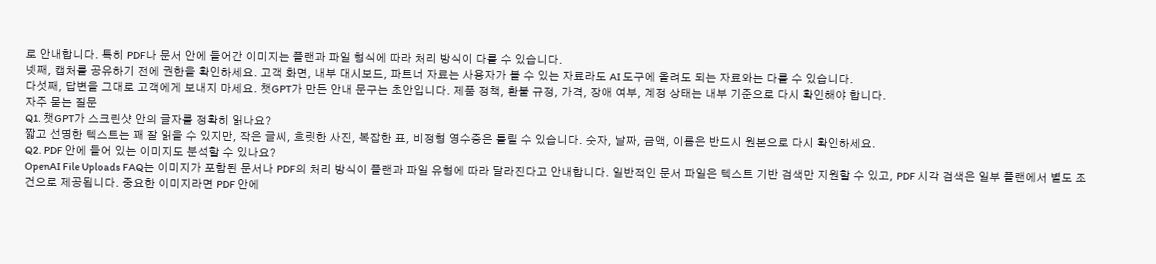로 안내합니다. 특히 PDF나 문서 안에 들어간 이미지는 플랜과 파일 형식에 따라 처리 방식이 다를 수 있습니다.
넷째, 캡처를 공유하기 전에 권한을 확인하세요. 고객 화면, 내부 대시보드, 파트너 자료는 사용자가 볼 수 있는 자료라도 AI 도구에 올려도 되는 자료와는 다를 수 있습니다.
다섯째, 답변을 그대로 고객에게 보내지 마세요. 챗GPT가 만든 안내 문구는 초안입니다. 제품 정책, 환불 규정, 가격, 장애 여부, 계정 상태는 내부 기준으로 다시 확인해야 합니다.
자주 묻는 질문
Q1. 챗GPT가 스크린샷 안의 글자를 정확히 읽나요?
짧고 선명한 텍스트는 꽤 잘 읽을 수 있지만, 작은 글씨, 흐릿한 사진, 복잡한 표, 비정형 영수증은 틀릴 수 있습니다. 숫자, 날짜, 금액, 이름은 반드시 원본으로 다시 확인하세요.
Q2. PDF 안에 들어 있는 이미지도 분석할 수 있나요?
OpenAI File Uploads FAQ는 이미지가 포함된 문서나 PDF의 처리 방식이 플랜과 파일 유형에 따라 달라진다고 안내합니다. 일반적인 문서 파일은 텍스트 기반 검색만 지원할 수 있고, PDF 시각 검색은 일부 플랜에서 별도 조건으로 제공됩니다. 중요한 이미지라면 PDF 안에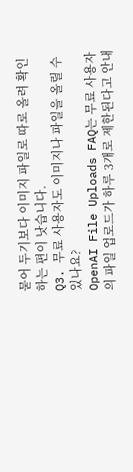묻어 두기보다 이미지 파일로 따로 올려 확인하는 편이 낫습니다.
Q3. 무료 사용자도 이미지나 파일을 올릴 수 있나요?
OpenAI File Uploads FAQ는 무료 사용자의 파일 업로드가 하루 3개로 제한된다고 안내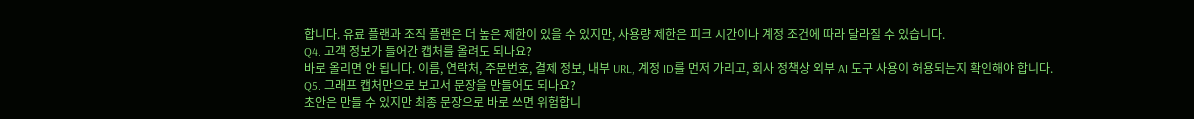합니다. 유료 플랜과 조직 플랜은 더 높은 제한이 있을 수 있지만, 사용량 제한은 피크 시간이나 계정 조건에 따라 달라질 수 있습니다.
Q4. 고객 정보가 들어간 캡처를 올려도 되나요?
바로 올리면 안 됩니다. 이름, 연락처, 주문번호, 결제 정보, 내부 URL, 계정 ID를 먼저 가리고, 회사 정책상 외부 AI 도구 사용이 허용되는지 확인해야 합니다.
Q5. 그래프 캡처만으로 보고서 문장을 만들어도 되나요?
초안은 만들 수 있지만 최종 문장으로 바로 쓰면 위험합니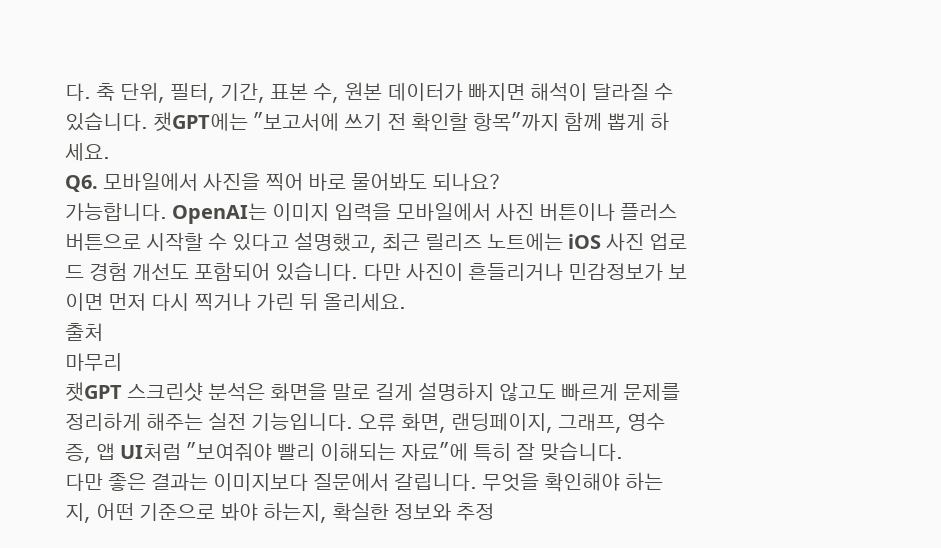다. 축 단위, 필터, 기간, 표본 수, 원본 데이터가 빠지면 해석이 달라질 수 있습니다. 챗GPT에는 "보고서에 쓰기 전 확인할 항목"까지 함께 뽑게 하세요.
Q6. 모바일에서 사진을 찍어 바로 물어봐도 되나요?
가능합니다. OpenAI는 이미지 입력을 모바일에서 사진 버튼이나 플러스 버튼으로 시작할 수 있다고 설명했고, 최근 릴리즈 노트에는 iOS 사진 업로드 경험 개선도 포함되어 있습니다. 다만 사진이 흔들리거나 민감정보가 보이면 먼저 다시 찍거나 가린 뒤 올리세요.
출처
마무리
챗GPT 스크린샷 분석은 화면을 말로 길게 설명하지 않고도 빠르게 문제를 정리하게 해주는 실전 기능입니다. 오류 화면, 랜딩페이지, 그래프, 영수증, 앱 UI처럼 "보여줘야 빨리 이해되는 자료"에 특히 잘 맞습니다.
다만 좋은 결과는 이미지보다 질문에서 갈립니다. 무엇을 확인해야 하는지, 어떤 기준으로 봐야 하는지, 확실한 정보와 추정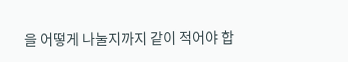을 어떻게 나눌지까지 같이 적어야 합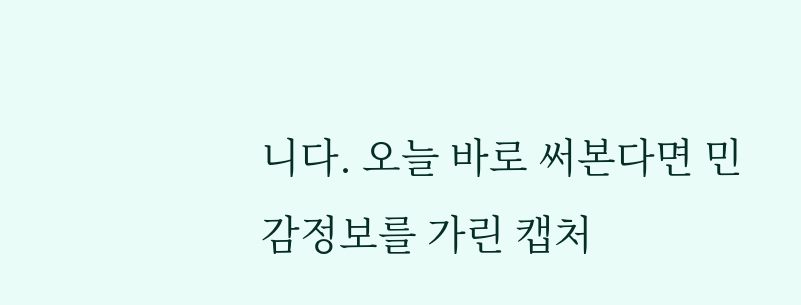니다. 오늘 바로 써본다면 민감정보를 가린 캡처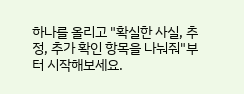하나를 올리고 "확실한 사실, 추정, 추가 확인 항목을 나눠줘"부터 시작해보세요.